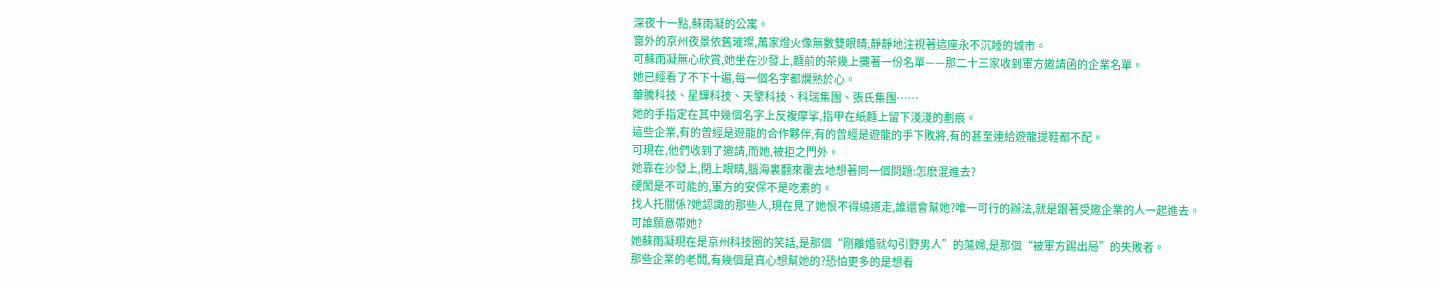深夜十一點,蘇雨凝的公寓。
窗外的京州夜景依舊璀璨,萬家燈火像無數雙眼睛,靜靜地注視著這座永不沉睡的城市。
可蘇雨凝無心欣賞,她坐在沙發上,麵前的茶幾上攤著一份名單——那二十三家收到軍方邀請函的企業名單。
她已經看了不下十遍,每一個名字都爛熟於心。
華騰科技、星輝科技、天擎科技、科瑞集團、張氏集團……
她的手指定在其中幾個名字上反複摩挲,指甲在紙麵上留下淺淺的劃痕。
這些企業,有的曾經是遊龍的合作夥伴,有的曾經是遊龍的手下敗將,有的甚至連給遊龍提鞋都不配。
可現在,他們收到了邀請,而她,被拒之門外。
她靠在沙發上,閉上眼睛,腦海裏翻來覆去地想著同一個問題:怎麽混進去?
硬闖是不可能的,軍方的安保不是吃素的。
找人托關係?她認識的那些人,現在見了她恨不得繞道走,誰還會幫她?唯一可行的辦法,就是跟著受邀企業的人一起進去。
可誰願意帶她?
她蘇雨凝現在是京州科技圈的笑話,是那個“剛離婚就勾引野男人”的蕩婦,是那個“被軍方踢出局”的失敗者。
那些企業的老闆,有幾個是真心想幫她的?恐怕更多的是想看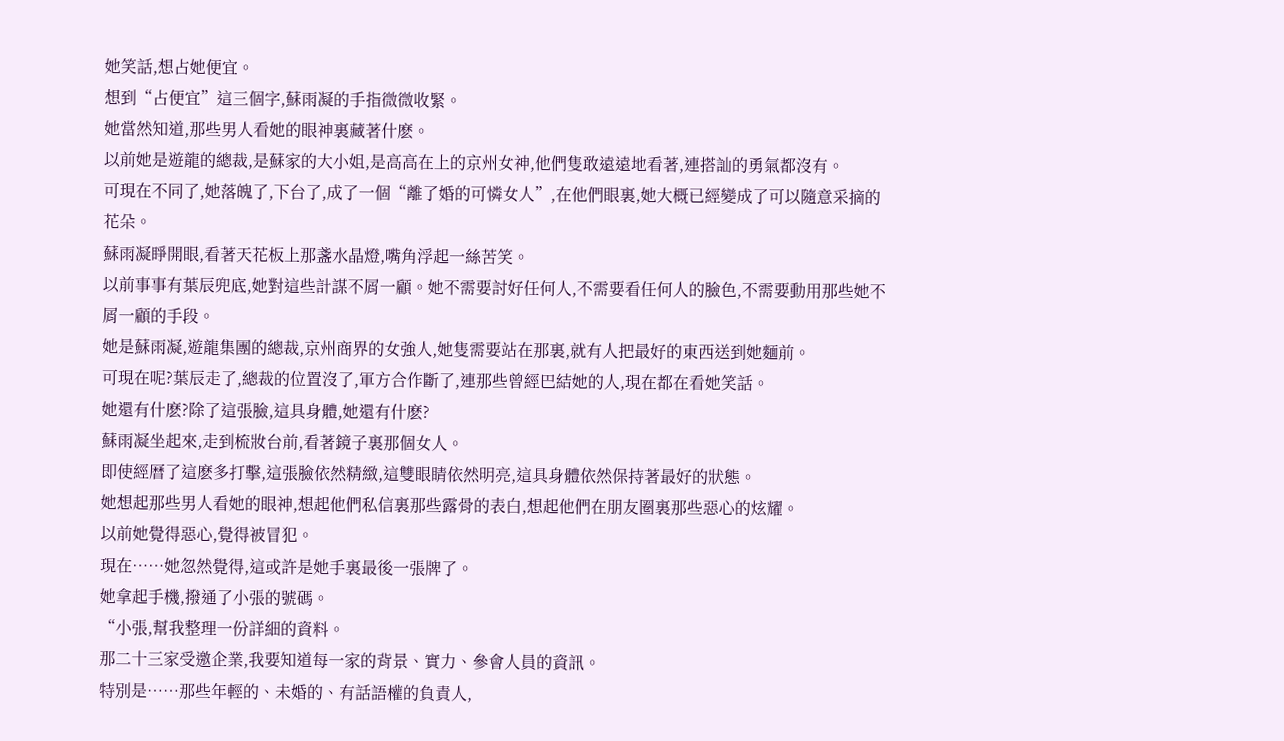她笑話,想占她便宜。
想到“占便宜”這三個字,蘇雨凝的手指微微收緊。
她當然知道,那些男人看她的眼神裏藏著什麽。
以前她是遊龍的總裁,是蘇家的大小姐,是高高在上的京州女神,他們隻敢遠遠地看著,連搭訕的勇氣都沒有。
可現在不同了,她落魄了,下台了,成了一個“離了婚的可憐女人”,在他們眼裏,她大概已經變成了可以隨意采摘的花朵。
蘇雨凝睜開眼,看著天花板上那盞水晶燈,嘴角浮起一絲苦笑。
以前事事有葉辰兜底,她對這些計謀不屑一顧。她不需要討好任何人,不需要看任何人的臉色,不需要動用那些她不屑一顧的手段。
她是蘇雨凝,遊龍集團的總裁,京州商界的女強人,她隻需要站在那裏,就有人把最好的東西送到她麵前。
可現在呢?葉辰走了,總裁的位置沒了,軍方合作斷了,連那些曾經巴結她的人,現在都在看她笑話。
她還有什麽?除了這張臉,這具身體,她還有什麽?
蘇雨凝坐起來,走到梳妝台前,看著鏡子裏那個女人。
即使經曆了這麽多打擊,這張臉依然精緻,這雙眼睛依然明亮,這具身體依然保持著最好的狀態。
她想起那些男人看她的眼神,想起他們私信裏那些露骨的表白,想起他們在朋友圈裏那些惡心的炫耀。
以前她覺得惡心,覺得被冒犯。
現在……她忽然覺得,這或許是她手裏最後一張牌了。
她拿起手機,撥通了小張的號碼。
“小張,幫我整理一份詳細的資料。
那二十三家受邀企業,我要知道每一家的背景、實力、參會人員的資訊。
特別是……那些年輕的、未婚的、有話語權的負責人,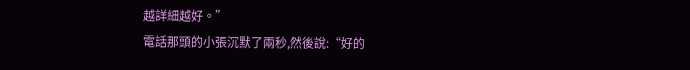越詳細越好。”
電話那頭的小張沉默了兩秒,然後說:“好的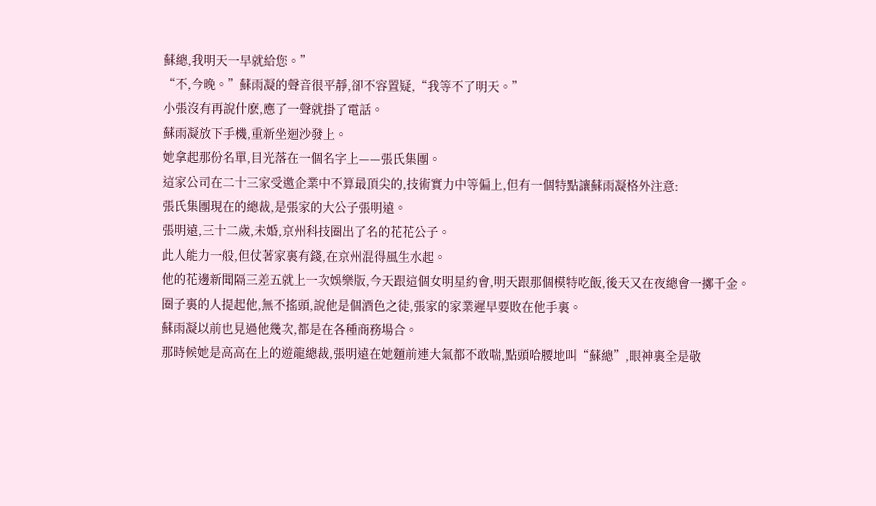蘇總,我明天一早就給您。”
“不,今晚。”蘇雨凝的聲音很平靜,卻不容置疑,“我等不了明天。”
小張沒有再說什麽,應了一聲就掛了電話。
蘇雨凝放下手機,重新坐迴沙發上。
她拿起那份名單,目光落在一個名字上——張氏集團。
這家公司在二十三家受邀企業中不算最頂尖的,技術實力中等偏上,但有一個特點讓蘇雨凝格外注意:
張氏集團現在的總裁,是張家的大公子張明遠。
張明遠,三十二歲,未婚,京州科技圈出了名的花花公子。
此人能力一般,但仗著家裏有錢,在京州混得風生水起。
他的花邊新聞隔三差五就上一次娛樂版,今天跟這個女明星約會,明天跟那個模特吃飯,後天又在夜總會一擲千金。
圈子裏的人提起他,無不搖頭,說他是個酒色之徒,張家的家業遲早要敗在他手裏。
蘇雨凝以前也見過他幾次,都是在各種商務場合。
那時候她是高高在上的遊龍總裁,張明遠在她麵前連大氣都不敢喘,點頭哈腰地叫“蘇總”,眼神裏全是敬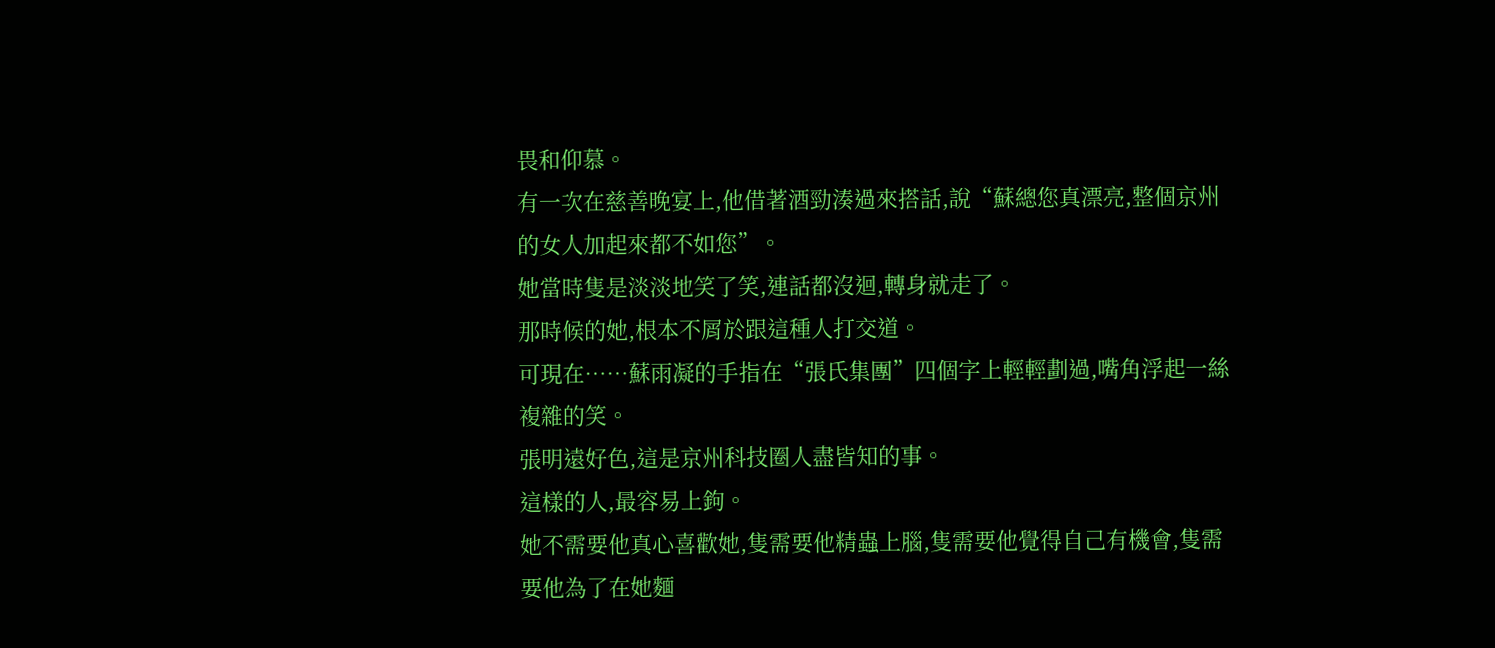畏和仰慕。
有一次在慈善晚宴上,他借著酒勁湊過來搭話,說“蘇總您真漂亮,整個京州的女人加起來都不如您”。
她當時隻是淡淡地笑了笑,連話都沒迴,轉身就走了。
那時候的她,根本不屑於跟這種人打交道。
可現在……蘇雨凝的手指在“張氏集團”四個字上輕輕劃過,嘴角浮起一絲複雜的笑。
張明遠好色,這是京州科技圈人盡皆知的事。
這樣的人,最容易上鉤。
她不需要他真心喜歡她,隻需要他精蟲上腦,隻需要他覺得自己有機會,隻需要他為了在她麵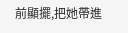前顯擺,把她帶進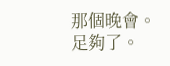那個晚會。
足夠了。